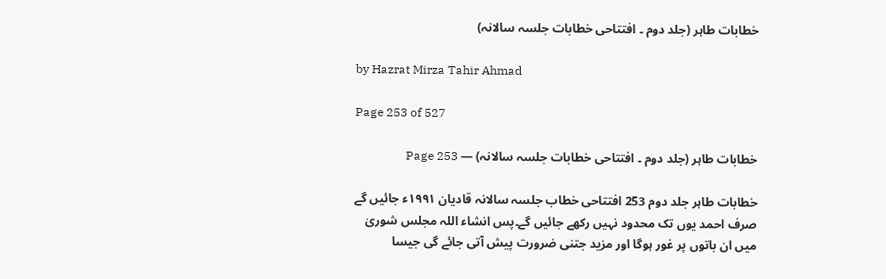خطابات طاہر (جلد دوم ۔ افتتاحی خطابات جلسہ سالانہ)

by Hazrat Mirza Tahir Ahmad

Page 253 of 527

خطابات طاہر (جلد دوم ۔ افتتاحی خطابات جلسہ سالانہ) — Page 253

خطابات طاہر جلد دوم 253 افتتاحی خطاب جلسہ سالانہ قادیان ۱۹۹۱ء جائیں گے صرف احمد یوں تک محدود نہیں رکھے جائیں گے۔پس انشاء اللہ مجلس شوریٰ میں ان باتوں پر غور ہوگا اور مزید جتنی ضرورت پیش آتی جائے گی جیسا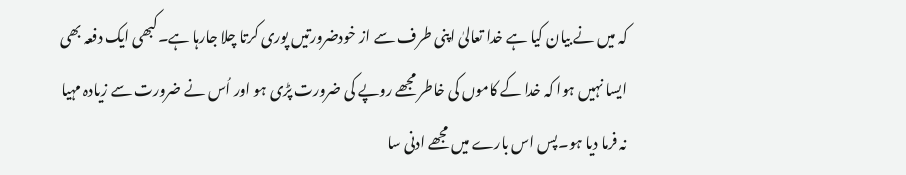کہ میں نے بیان کیا ہے خدا تعالیٰ اپنی طرف سے از خودضرورتیں پوری کرتا چلا جارہا ہے۔کبھی ایک دفعہ بھی ایسا نہیں ہوا کہ خدا کے کاموں کی خاطر مجھے روپے کی ضرورت پڑی ہو اور اُس نے ضرورت سے زیادہ مہیا نہ فرما دیا ہو۔پس اس بارے میں مجھے ادنی سا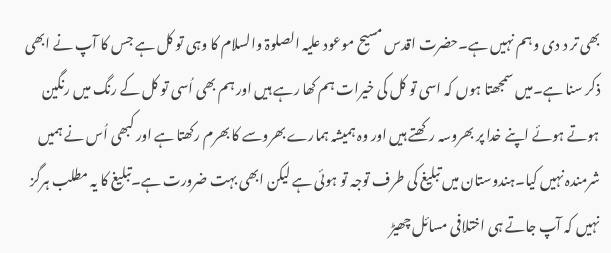بھی تر د دی و ہم نہیں ہے۔حضرت اقدس مسیح موعود علیہ الصلوۃ والسلام کا وہی تو کل ہے جس کا آپ نے ابھی ذکر سنا ہے۔میں سمجھتا ہوں کہ اسی تو کل کی خیرات ہم کھا رہے ہیں اور ہم بھی اُسی تو کل کے رنگ میں رنگین ہوتے ہوئے اپنے خدا پر بھروسہ رکھتے ہیں اور وہ ہمیشہ ہمارے بھروسے کا بھرم رکھتا ہے اور کبھی اُس نے ہمیں شرمندہ نہیں کیا۔ہندوستان میں تبلیغ کی طرف توجہ تو ہوئی ہے لیکن ابھی بہت ضرورت ہے۔تبلیغ کا یہ مطلب ہرگز نہیں کہ آپ جاتے ہی اختلافی مسائل چھیڑ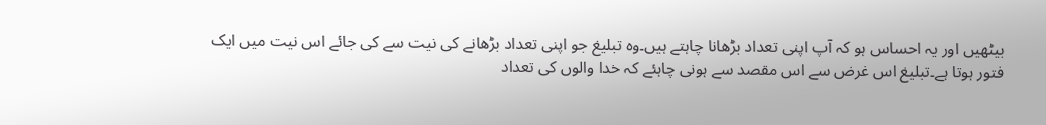بیٹھیں اور یہ احساس ہو کہ آپ اپنی تعداد بڑھانا چاہتے ہیں۔وہ تبلیغ جو اپنی تعداد بڑھانے کی نیت سے کی جائے اس نیت میں ایک فتور ہوتا ہے۔تبلیغ اس غرض سے اس مقصد سے ہونی چاہئے کہ خدا والوں کی تعداد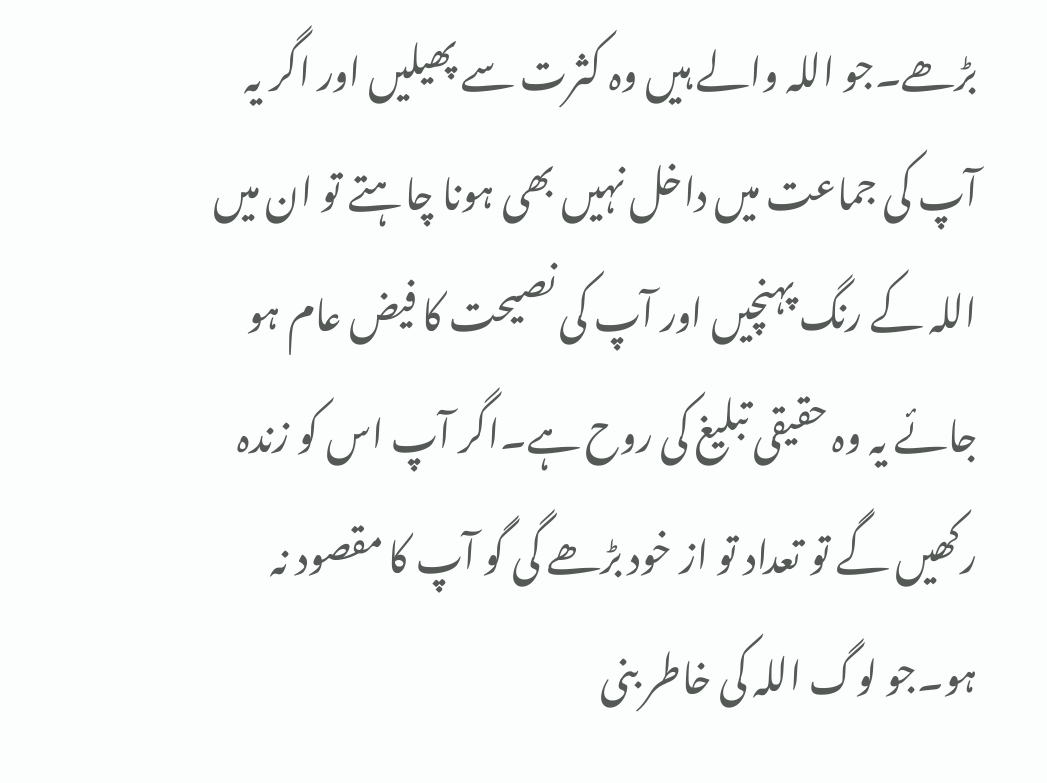بڑھے۔جو اللہ والے ہیں وہ کثرت سے پھیلیں اور اگر یہ آپ کی جماعت میں داخل نہیں بھی ہونا چاہتے تو ان میں اللہ کے رنگ پہنچیں اور آپ کی نصیحت کا فیض عام ہو جائے یہ وہ حقیقی تبلیغ کی روح ہے۔اگر آپ اس کو زندہ رکھیں گے تو تعداد تو از خود بڑھے گی گو آپ کا مقصود نہ ہو۔جو لوگ اللہ کی خاطر بنی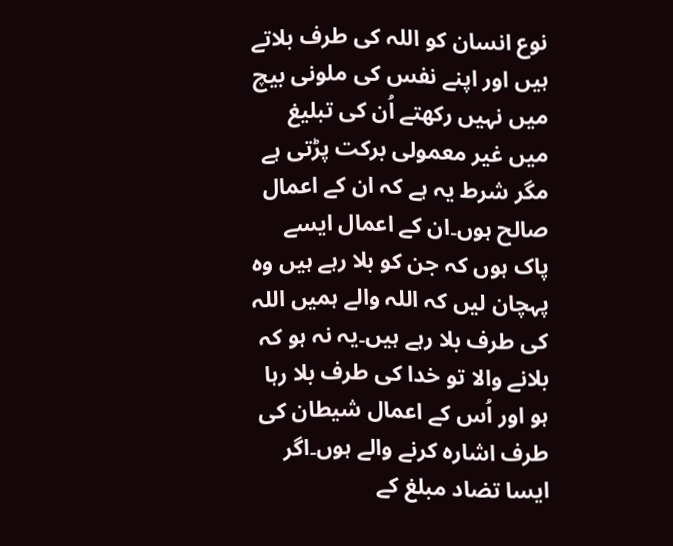نوع انسان کو اللہ کی طرف بلاتے ہیں اور اپنے نفس کی ملونی بیچ میں نہیں رکھتے اُن کی تبلیغ میں غیر معمولی برکت پڑتی ہے مگر شرط یہ ہے کہ ان کے اعمال صالح ہوں۔ان کے اعمال ایسے پاک ہوں کہ جن کو بلا رہے ہیں وہ پہچان لیں کہ اللہ والے ہمیں اللہ کی طرف بلا رہے ہیں۔یہ نہ ہو کہ بلانے والا تو خدا کی طرف بلا رہا ہو اور اُس کے اعمال شیطان کی طرف اشارہ کرنے والے ہوں۔اگر ایسا تضاد مبلغ کے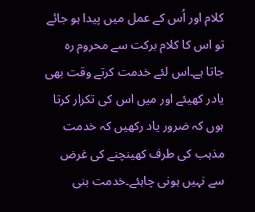کلام اور اُس کے عمل میں پیدا ہو جائے تو اس کا کلام برکت سے محروم رہ جاتا ہے۔اس لئے خدمت کرتے وقت بھی یادر کھیئے اور میں اس کی تکرار کرتا ہوں کہ ضرور یاد رکھیں کہ خدمت مذہب کی طرف کھینچنے کی غرض سے نہیں ہونی چاہئے۔خدمت بنی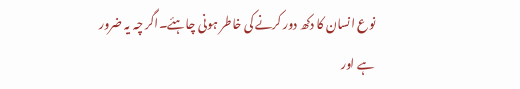نوع انسان کا دکھ دور کرنے کی خاطر ہونی چاہئے۔اگر چہ یہ ضرور ہے اور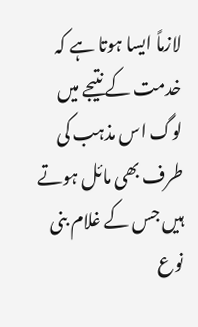لازماً ایسا ہوتا ہے کہ خدمت کے نتیجے میں لوگ اس مذہب کی طرف بھی مائل ہوتے ہیں جس کے غلام بنی نوع